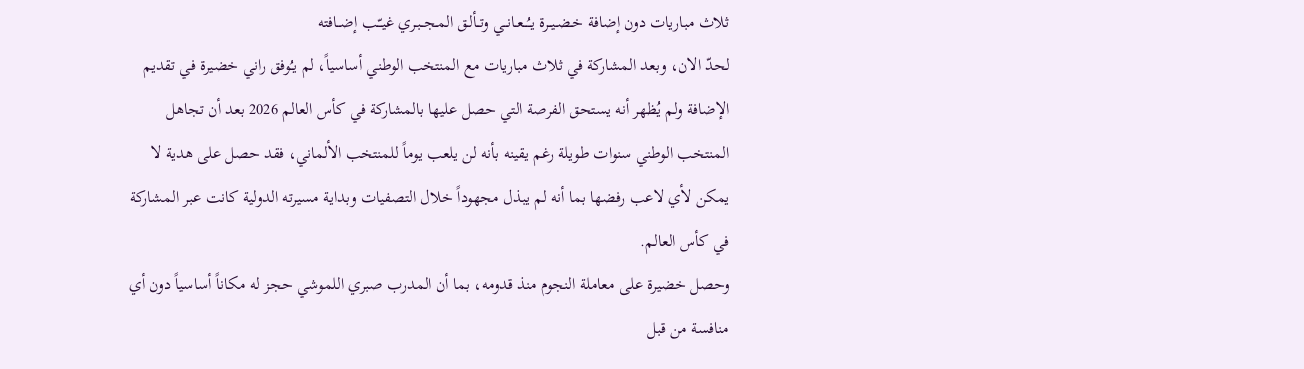ثلاث مباريات دون إضافة خـضـيــرة يـُـــعـانــي وتــألـق المـجــبـري غيـّـب إضــافته
لحدّ الان، وبعد المشاركة في ثلاث مباريات مع المنتخب الوطني أساسياً، لم يـُوفق راني خضيرة في تقديم الإضافة ولم يُظهر أنه يستحق الفرصة التي حصل عليها بالمشاركة في كأس العالم 2026 بعد أن تجاهل المنتخب الوطني سنوات طويلة رغم يقينه بأنه لن يلعب يوماً للمنتخب الألماني، فقد حصل على هدية لا يمكن لأي لاعب رفضها بما أنه لم يبذل مجهوداً خلال التصفيات وبداية مسيرته الدولية كانت عبر المشاركة في كأس العالم.
وحصل خضيرة على معاملة النجوم منذ قدومه، بما أن المدرب صبري اللموشي حجز له مكاناً أساسياً دون أي منافسة من قبل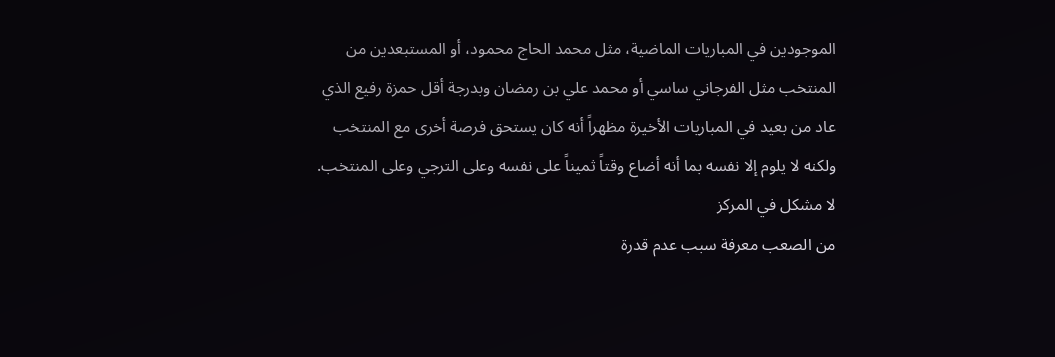الموجودين في المباريات الماضية، مثل محمد الحاج محمود، أو المستبعدين من المنتخب مثل الفرجاني ساسي أو محمد علي بن رمضان وبدرجة أقل حمزة رفيع الذي عاد من بعيد في المباريات الأخيرة مظهراً أنه كان يستحق فرصة أخرى مع المنتخب ولكنه لا يلوم إلا نفسه بما أنه أضاع وقتاً ثميناً على نفسه وعلى الترجي وعلى المنتخب.
لا مشكل في المركز
من الصعب معرفة سبب عدم قدرة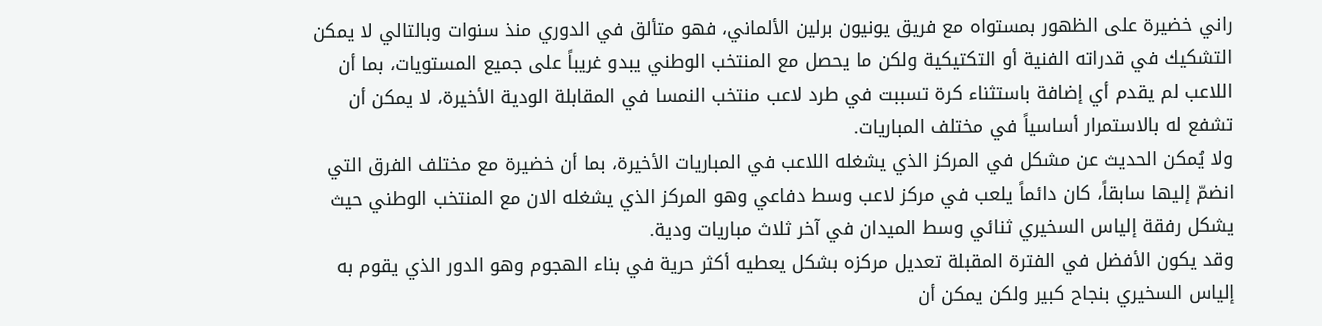راني خضيرة على الظهور بمستواه مع فريق يونيون برلين الألماني، فهو متألق في الدوري منذ سنوات وبالتالي لا يمكن التشكيك في قدراته الفنية أو التكتيكية ولكن ما يحصل مع المنتخب الوطني يبدو غريباً على جميع المستويات، بما أن اللاعب لم يقدم أي إضافة باستثناء كرة تسببت في طرد لاعب منتخب النمسا في المقابلة الودية الأخيرة، لا يمكن أن تشفع له بالاستمرار أساسياً في مختلف المباريات.
ولا يُمكن الحديث عن مشكل في المركز الذي يشغله اللاعب في المباريات الأخيرة، بما أن خضيرة مع مختلف الفرق التي انضمّ إليها سابقاً، كان دائماً يلعب في مركز لاعب وسط دفاعي وهو المركز الذي يشغله الان مع المنتخب الوطني حيث يشكل رفقة إلياس السخيري ثنائي وسط الميدان في آخر ثلاث مباريات ودية.
وقد يكون الأفضل في الفترة المقبلة تعديل مركزه بشكل يعطيه أكثر حرية في بناء الهجوم وهو الدور الذي يقوم به إلياس السخيري بنجاح كبير ولكن يمكن أن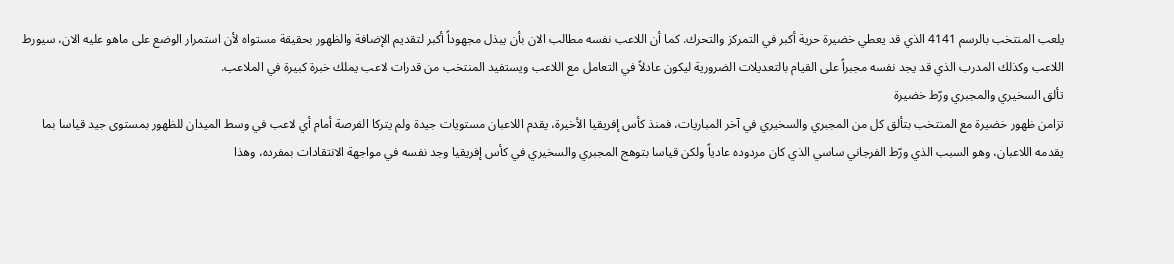يلعب المنتخب بالرسم 4141 الذي قد يعطي خضيرة حرية أكبر في التمركز والتحرك. كما أن اللاعب نفسه مطالب الان بأن يبذل مجهوداً أكبر لتقديم الإضافة والظهور بحقيقة مستواه لأن استمرار الوضع على ماهو عليه الان، سيورط اللاعب وكذلك المدرب الذي قد يجد نفسه مجبراً على القيام بالتعديلات الضرورية ليكون عادلاً في التعامل مع اللاعب ويستفيد المنتخب من قدرات لاعب يملك خبرة كبيرة في الملاعب.
تألق السخيري والمجبري ورّط خضيرة
تزامن ظهور خضيرة مع المنتخب بتألق كل من المجبري والسخيري في آخر المباريات، فمنذ كأس إفريقيا الأخيرة، يقدم اللاعبان مستويات جيدة ولم يتركا الفرصة أمام أي لاعب في وسط الميدان للظهور بمستوى جيد قياسا بما يقدمه اللاعبان، وهو السبب الذي ورّط الفرجاني ساسي الذي كان مردوده عادياً ولكن قياسا بتوهج المجبري والسخيري في كأس إفريقيا وجد نفسه في مواجهة الانتقادات بمفرده، وهذا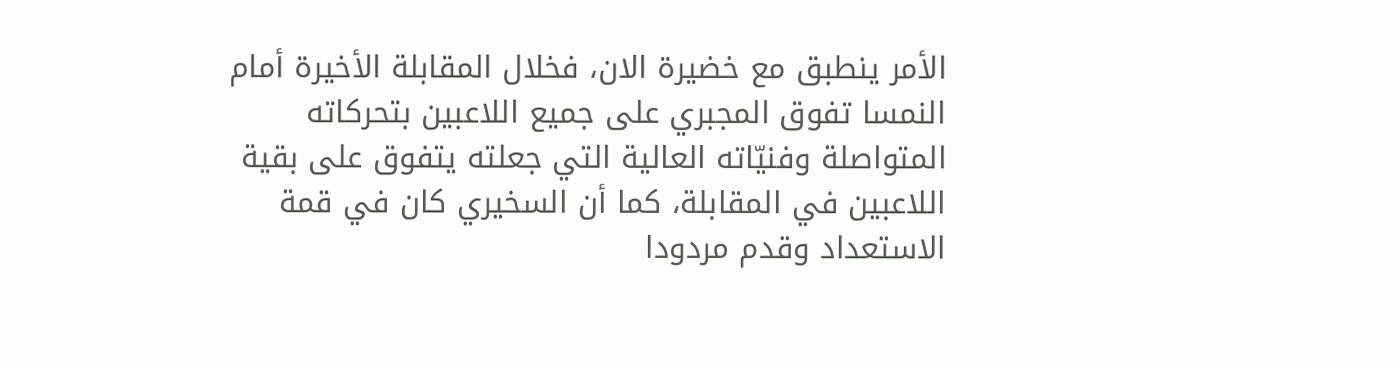الأمر ينطبق مع خضيرة الان، فخلال المقابلة الأخيرة أمام النمسا تفوق المجبري على جميع اللاعبين بتحركاته المتواصلة وفنيّاته العالية التي جعلته يتفوق على بقية اللاعبين في المقابلة، كما أن السخيري كان في قمة الاستعداد وقدم مردودا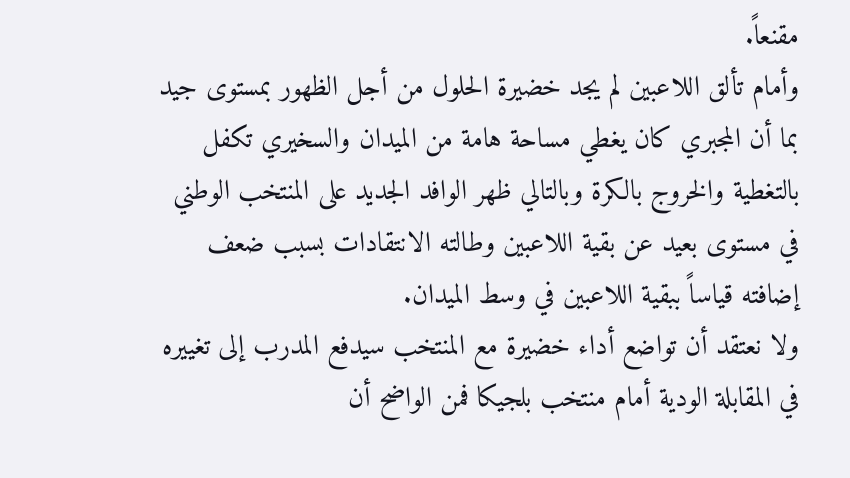مقنعاً.
وأمام تألق اللاعبين لم يجد خضيرة الحلول من أجل الظهور بمستوى جيد بما أن المجبري كان يغطي مساحة هامة من الميدان والسخيري تكفل بالتغطية والخروج بالكرة وبالتالي ظهر الوافد الجديد على المنتخب الوطني في مستوى بعيد عن بقية اللاعبين وطالته الانتقادات بسبب ضعف إضافته قياساً ببقية اللاعبين في وسط الميدان.
ولا نعتقد أن تواضع أداء خضيرة مع المنتخب سيدفع المدرب إلى تغييره في المقابلة الودية أمام منتخب بلجيكا فمن الواضح أن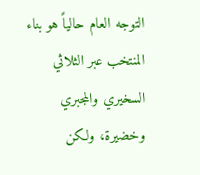التوجه العام حالياً هو بناء المنتخب عبر الثلاثي السخيري والمجبري وخضيرة، ولكن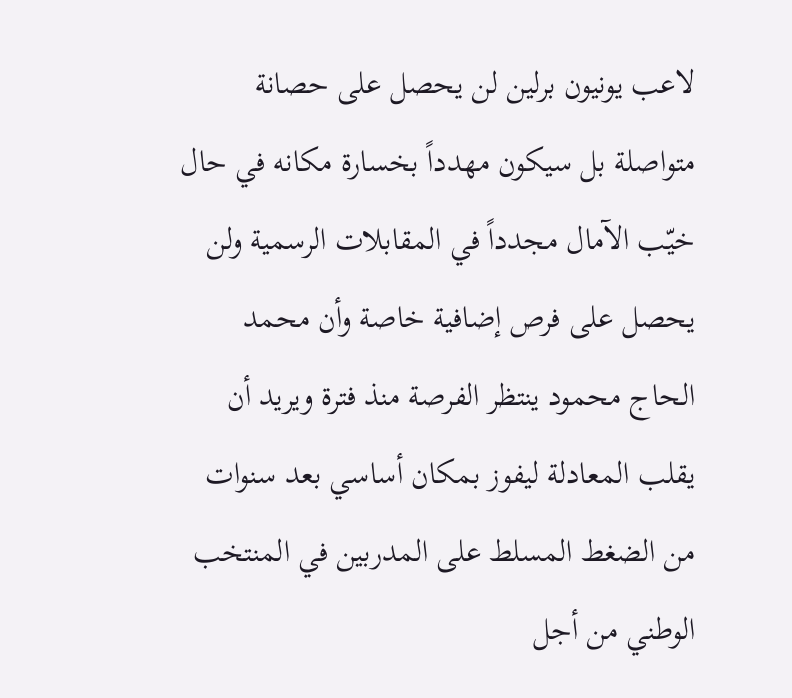لاعب يونيون برلين لن يحصل على حصانة متواصلة بل سيكون مهدداً بخسارة مكانه في حال خيّب الآمال مجدداً في المقابلات الرسمية ولن يحصل على فرص إضافية خاصة وأن محمد الحاج محمود ينتظر الفرصة منذ فترة ويريد أن يقلب المعادلة ليفوز بمكان أساسي بعد سنوات من الضغط المسلط على المدربين في المنتخب الوطني من أجل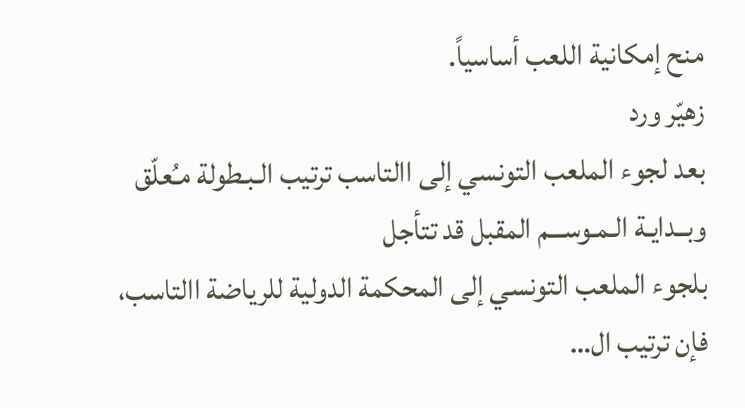منح إمكانية اللعب أساسياً.
زهيّر ورد
بعد لجوء الملعب التونسي إلى االتاسب ترتيب الـبـطولة مـُعلّق وبــدايـة الـمـوســـم المقبل قد تتأجل
بلجوء الملعب التونسي إلى المحكمة الدولية للرياضة االتاسب، فإن ترتيب ال…